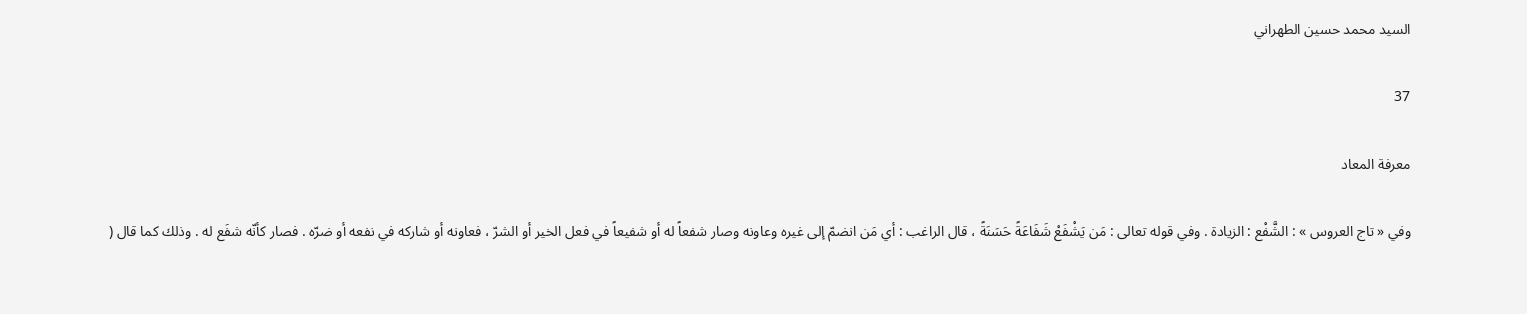السيد محمد حسين الطهراني

37

معرفة المعاد

وفي « تاج العروس » : الشَّفْع : الزيادة . وفي قوله تعالى : مَن يَشْفَعْ شَفَاعَةً حَسَنَةً ، قال الراغب : أي مَن انضمّ إلى غيره وعاونه وصار شفعاً له أو شفيعاً في فعل الخير أو الشرّ ، فعاونه أو شاركه في نفعه أو ضرّه . فصار كأنّه شفَع له . وذلك كما قال (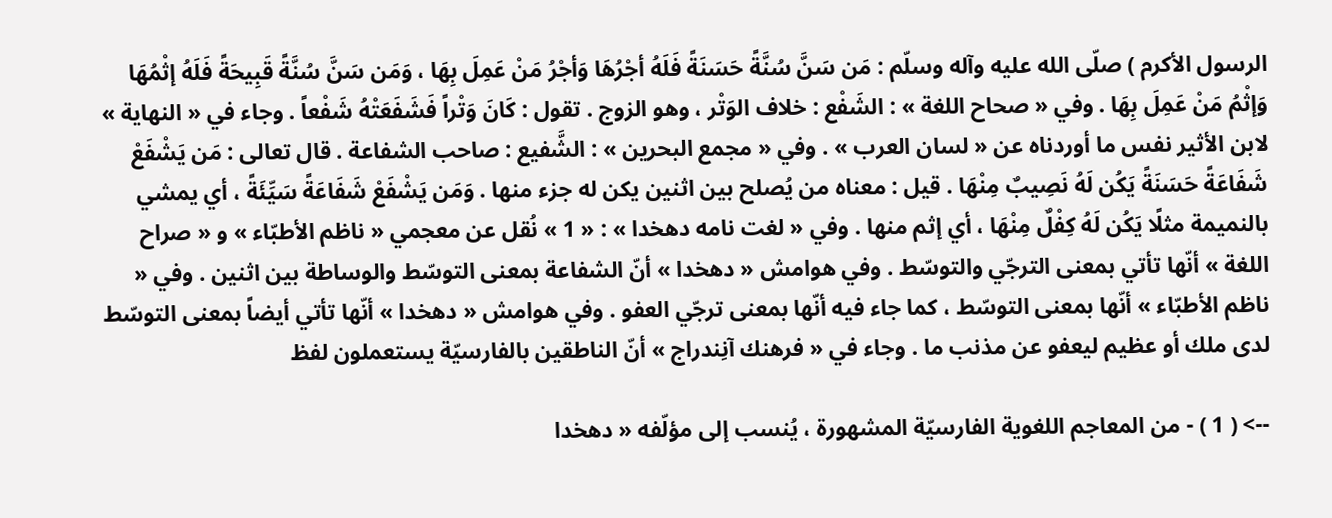الرسول الأكرم ) صلّى الله عليه وآله وسلّم : مَن سَنَّ سُنَّةً حَسَنَةً فَلَهُ أجْرُهَا وَأجْرُ مَنْ عَمِلَ بِهَا ، وَمَن سَنَّ سُنَّةً قَبِيحَةً فَلَهُ إثْمُهَا وَإثْمُ مَنْ عَمِلَ بِهَا . وفي « صحاح اللغة » : الشَفْع : خلاف الوَتْر ، وهو الزوج . تقول : كَانَ وَتْراً فَشَفَعَتْهُ شَفْعاً . وجاء في « النهاية » لابن الأثير نفس ما أوردناه عن « لسان العرب » . وفي « مجمع البحرين » : الشَّفيع : صاحب الشفاعة . قال تعالى : مَن يَشْفَعْ شَفَاعَةً حَسَنَةً يَكُن لَهُ نَصِيبٌ مِنْهَا . قيل : معناه من يُصلح بين اثنين يكن له جزء منها . وَمَن يَشْفَعْ شَفَاعَةً سَيِّئَةً ، أي يمشي بالنميمة مثلًا يَكُن لَهُ كِفْلٌ مِنْهَا ، أي إثم منها . وفي « لغت نامه دهخدا » : « 1 » نُقل عن معجمي « ناظم الأطبّاء » و « صراح اللغة » أنّها تأتي بمعنى الترجّي والتوسّط . وفي هوامش « دهخدا » أنّ الشفاعة بمعنى التوسّط والوساطة بين اثنين . وفي « ناظم الأطبّاء » أنّها بمعنى التوسّط ، كما جاء فيه أنّها بمعنى ترجّي العفو . وفي هوامش « دهخدا » أنّها تأتي أيضاً بمعنى التوسّط لدى ملك أو عظيم ليعفو عن مذنب ما . وجاء في « فرهنك آنِندراج » أنّ الناطقين بالفارسيّة يستعملون لفظ

--> ( 1 ) - من المعاجم اللغوية الفارسيّة المشهورة ، يُنسب إلى مؤلّفه « دهخدا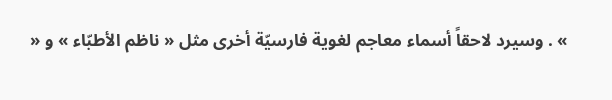» . وسيرد لاحقاً أسماء معاجم لغوية فارسيّة أخرى مثل « ناظم الأطبّاء » و «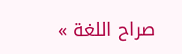صراح اللغة »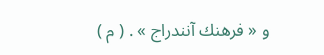و « فرهنك آنندراج » . ( م )